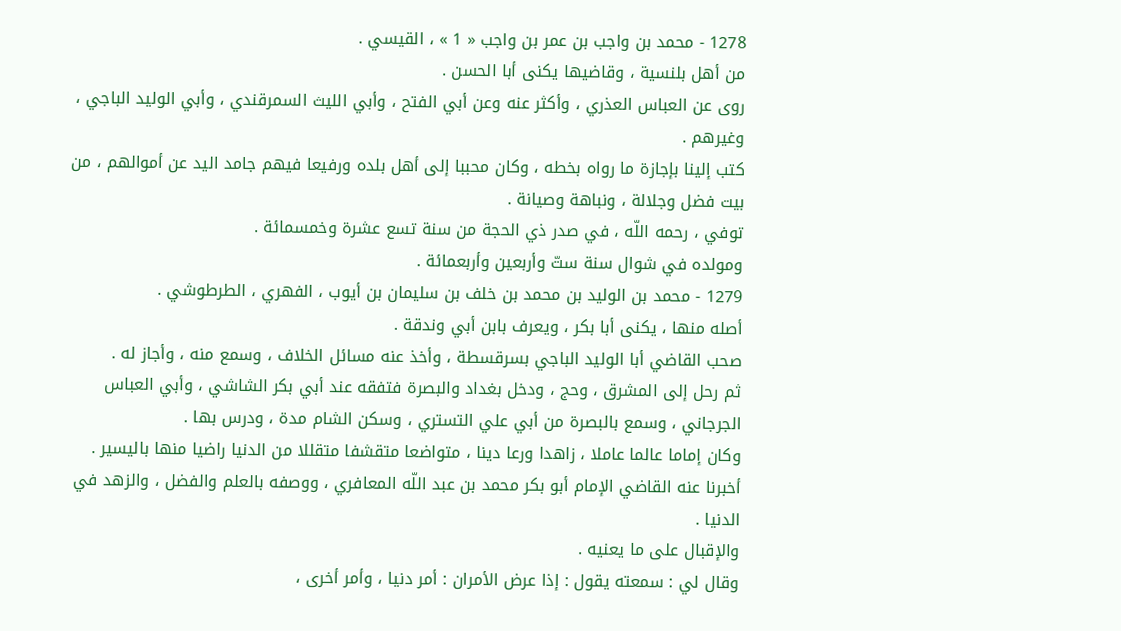1278 - محمد بن واجب بن عمر بن واجب « 1 » ، القيسي .
من أهل بلنسية ، وقاضيها يكنى أبا الحسن .
روى عن العباس العذري ، وأكثر عنه وعن أبي الفتح ، وأبي الليث السمرقندي ، وأبي الوليد الباجي ، وغيرهم .
كتب إلينا بإجازة ما رواه بخطه ، وكان محببا إلى أهل بلده ورفيعا فيهم جامد اليد عن أموالهم ، من بيت فضل وجلالة ، ونباهة وصيانة .
توفي ، رحمه اللّه ، في صدر ذي الحجة من سنة تسع عشرة وخمسمائة .
ومولده في شوال سنة ستّ وأربعين وأربعمائة .
1279 - محمد بن الوليد بن محمد بن خلف بن سليمان بن أيوب ، الفهري ، الطرطوشي .
أصله منها ، يكنى أبا بكر ، ويعرف بابن أبي وندقة .
صحب القاضي أبا الوليد الباجي بسرقسطة ، وأخذ عنه مسائل الخلاف ، وسمع منه ، وأجاز له .
ثم رحل إلى المشرق ، وحج ، ودخل بغداد والبصرة فتفقه عند أبي بكر الشاشي ، وأبي العباس الجرجاني ، وسمع بالبصرة من أبي علي التستري ، وسكن الشام مدة ، ودرس بها .
وكان إماما عالما عاملا ، زاهدا ورعا دينا ، متواضعا متقشفا متقللا من الدنيا راضيا منها باليسير .
أخبرنا عنه القاضي الإمام أبو بكر محمد بن عبد اللّه المعافري ، ووصفه بالعلم والفضل ، والزهد في الدنيا .
والإقبال على ما يعنيه .
وقال لي : سمعته يقول : إذا عرض الأمران : أمر دنيا ، وأمر أخرى ،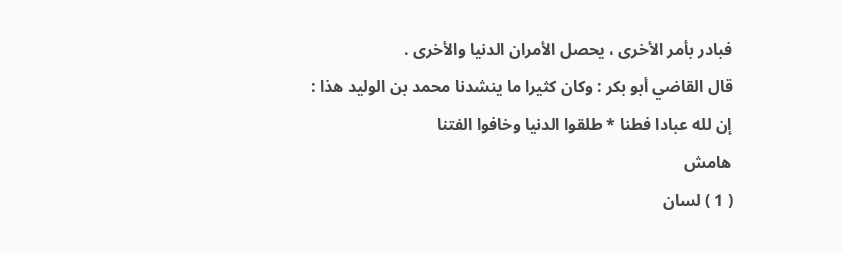فبادر بأمر الأخرى ، يحصل الأمران الدنيا والأخرى .
قال القاضي أبو بكر : وكان كثيرا ما ينشدنا محمد بن الوليد هذا :
إن لله عبادا فطنا * طلقوا الدنيا وخافوا الفتنا
هامش
( 1 ) لسان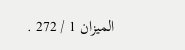الميزان 1 / 272 .